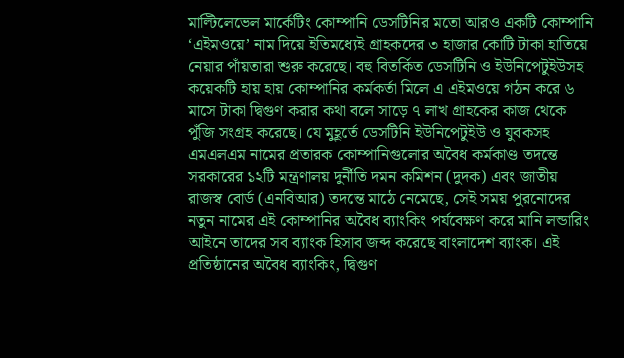মাল্টিলেভেল মার্কেটিং কোম্পানি ডেসটিনির মতো আরও একটি কোম্পানি ‘এইমওয়ে’ নাম দিয়ে ইতিমধ্যেই গ্রাহকদের ৩ হাজার কোটি টাকা হাতিয়ে নেয়ার পাঁয়তারা শুরু করেছে। বহু বিতর্কিত ডেসটিনি ও ইউনিপেটুইউসহ কয়েকটি হায় হায় কোম্পানির কর্মকর্তা মিলে এ এইমওয়ে গঠন করে ৬ মাসে টাকা দ্বিগুণ করার কথা বলে সাড়ে ৭ লাখ গ্রাহকের কাজ থেকে পুঁজি সংগ্রহ করেছে। যে মুহূর্তে ডেসটিনি ইউনিপেটুইউ ও যুবকসহ এমএলএম নামের প্রতারক কোম্পানিগুলোর অবৈধ কর্মকাণ্ড তদন্তে সরকারের ১২টি মন্ত্রণালয় দুর্নীতি দমন কমিশন (দুদক) এবং জাতীয় রাজস্ব বোর্ড (এনবিআর) তদন্তে মাঠে নেমেছে, সেই সময় পুরনোদের নতুন নামের এই কোম্পানির অবৈধ ব্যাংকিং পর্যবেক্ষণ করে মানি লন্ডারিং আইনে তাদের সব ব্যাংক হিসাব জব্দ করেছে বাংলাদেশ ব্যাংক। এই প্রতিষ্ঠানের অবৈধ ব্যাংকিং, দ্বিগুণ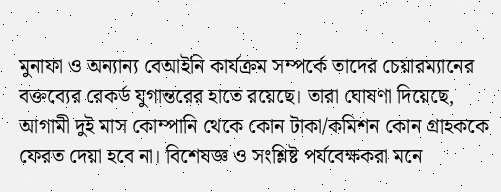মুনাফা ও অন্যান্য বেআইনি কার্যক্রম সম্পর্কে তাদের চেয়ারম্যানের বক্তব্যের রেকর্ড যুগান্তরের হাতে রয়েছে। তারা ঘোষণা দিয়েছে, আগামী দুই মাস কোম্পানি থেকে কোন টাকা/কমিশন কোন গ্রাহককে ফেরত দেয়া হবে না। বিশেষজ্ঞ ও সংশ্লিষ্ট পর্যবেক্ষকরা মনে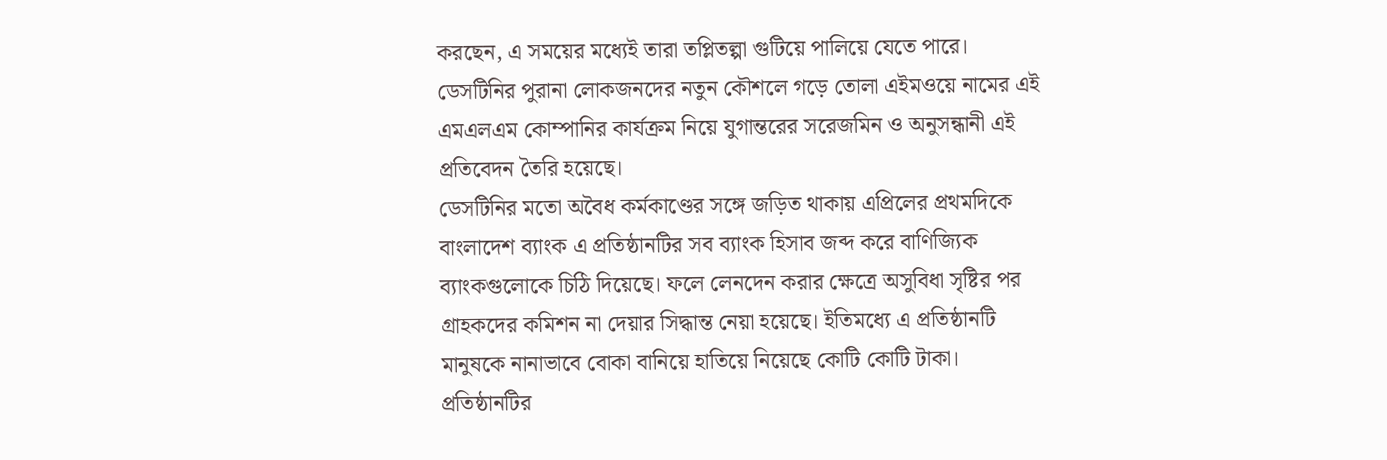করছেন, এ সময়ের মধ্যেই তারা তপ্লিতল্পা গুটিয়ে পালিয়ে যেতে পারে। ডেসটিনির পুরানা লোকজনদের নতুন কৌশলে গড়ে তোলা এইমওয়ে নামের এই এমএলএম কোম্পানির কার্যক্রম নিয়ে যুগান্তরের সরেজমিন ও অনুসন্ধানী এই প্রতিবেদন তৈরি হয়েছে।
ডেসটিনির মতো অবৈধ কর্মকাণ্ডের সঙ্গে জড়িত থাকায় এপ্রিলের প্রথমদিকে বাংলাদেশ ব্যাংক এ প্রতিষ্ঠানটির সব ব্যাংক হিসাব জব্দ করে বাণিজ্যিক ব্যাংকগুলোকে চিঠি দিয়েছে। ফলে লেনদেন করার ক্ষেত্রে অসুবিধা সৃষ্টির পর গ্রাহকদের কমিশন না দেয়ার সিদ্ধান্ত নেয়া হয়েছে। ইতিমধ্যে এ প্রতিষ্ঠানটি মানুষকে নানাভাবে বোকা বানিয়ে হাতিয়ে নিয়েছে কোটি কোটি টাকা। প্রতিষ্ঠানটির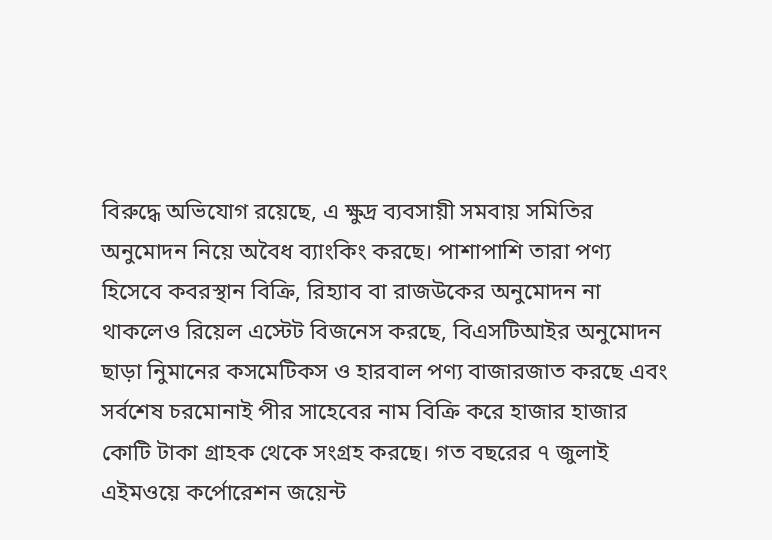বিরুদ্ধে অভিযোগ রয়েছে, এ ক্ষুদ্র ব্যবসায়ী সমবায় সমিতির অনুমোদন নিয়ে অবৈধ ব্যাংকিং করছে। পাশাপাশি তারা পণ্য হিসেবে কবরস্থান বিক্রি, রিহ্যাব বা রাজউকের অনুমোদন না থাকলেও রিয়েল এস্টেট বিজনেস করছে, বিএসটিআইর অনুমোদন ছাড়া নিুমানের কসমেটিকস ও হারবাল পণ্য বাজারজাত করছে এবং সর্বশেষ চরমোনাই পীর সাহেবের নাম বিক্রি করে হাজার হাজার কোটি টাকা গ্রাহক থেকে সংগ্রহ করছে। গত বছরের ৭ জুলাই এইমওয়ে কর্পোরেশন জয়েন্ট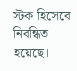স্টক হিসেবে নিবন্ধিত হয়েছে।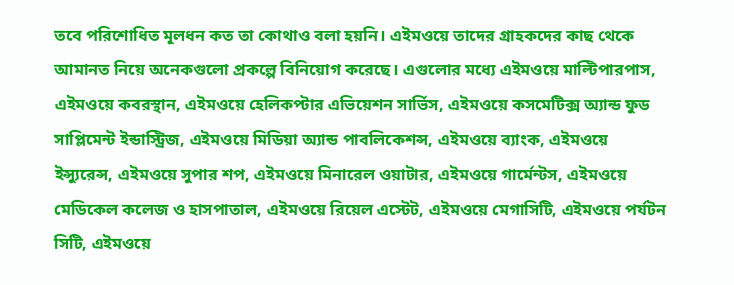তবে পরিশোধিত মূলধন কত তা কোথাও বলা হয়নি। এইমওয়ে তাদের গ্রাহকদের কাছ থেকে আমানত নিয়ে অনেকগুলো প্রকল্পে বিনিয়োগ করেছে। এগুলোর মধ্যে এইমওয়ে মাল্টিপারপাস, এইমওয়ে কবরস্থান, এইমওয়ে হেলিকপ্টার এভিয়েশন সার্ভিস, এইমওয়ে কসমেটিক্স অ্যান্ড ফুড সাপ্লিমেন্ট ইন্ডাস্ট্রিজ, এইমওয়ে মিডিয়া অ্যান্ড পাবলিকেশন্স, এইমওয়ে ব্যাংক, এইমওয়ে ইন্স্যুরেন্স, এইমওয়ে সুপার শপ, এইমওয়ে মিনারেল ওয়াটার, এইমওয়ে গার্মেন্টস, এইমওয়ে মেডিকেল কলেজ ও হাসপাতাল, এইমওয়ে রিয়েল এস্টেট, এইমওয়ে মেগাসিটি, এইমওয়ে পর্যটন সিটি, এইমওয়ে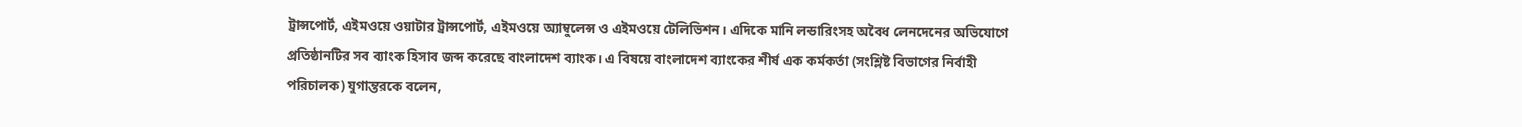ট্রান্সপোর্ট, এইমওয়ে ওয়াটার ট্রান্সপোর্ট, এইমওয়ে অ্যাম্বুলেন্স ও এইমওয়ে টেলিভিশন। এদিকে মানি লন্ডারিংসহ অবৈধ লেনদেনের অভিযোগে প্রতিষ্ঠানটির সব ব্যাংক হিসাব জব্দ করেছে বাংলাদেশ ব্যাংক। এ বিষয়ে বাংলাদেশ ব্যাংকের শীর্ষ এক কর্মকর্তা (সংশ্লিষ্ট বিভাগের নির্বাহী পরিচালক) যুগান্তরকে বলেন,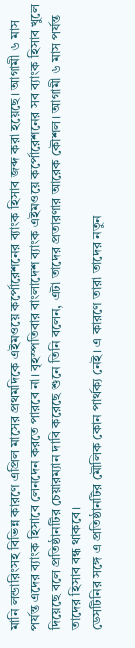মানি লন্ডারিংসহ বিভিন্ন কারণে এপ্রিল মাসের প্রথমদিকে এইমওয়ে কর্পোরেশনের ব্যাংক হিসাব জব্দ করা হয়েছে। আগামী ৬ মাস পর্যন্ত এদের ব্যাংক হিসাবে লেনদেন করতে পারবে না। বৃহস্পতিবার বাংলাদেশ ব্যাংক এইমওয়ে কর্পোরেশনের সব ব্যাংক হিসাব খুলে দিয়েছে বলে প্রতিষ্ঠানটির চেয়ারম্যান দাবি করেছে শুনে তিনি বলেন, এটা তাদের প্রতারণার আরেক কৌশল। আগামী ৬ মাস পর্যন্ত তাদের হিসাব বন্ধ থাকবে।
ডেসটিনির সঙ্গে এ প্রতিষ্ঠানটির মৌলিক কোন পার্থক্য নেই। এ কারণে তারা তাদের নতুন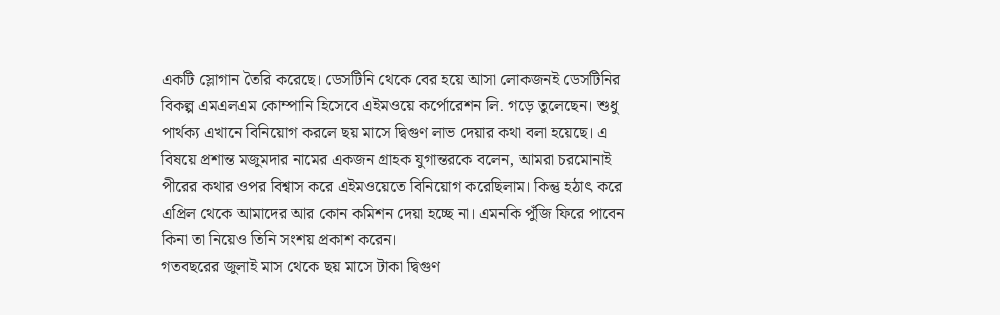একটি স্লোগান তৈরি করেছে। ডেসটিনি থেকে বের হয়ে আসা লোকজনই ডেসটিনির বিকল্প এমএলএম কোম্পানি হিসেবে এইমওয়ে কর্পোরেশন লি. গড়ে তুলেছেন। শুধু পার্থক্য এখানে বিনিয়োগ করলে ছয় মাসে দ্বিগুণ লাভ দেয়ার কথা বলা হয়েছে। এ বিষয়ে প্রশান্ত মজুমদার নামের একজন গ্রাহক যুগান্তরকে বলেন, আমরা চরমোনাই পীরের কথার ওপর বিশ্বাস করে এইমওয়েতে বিনিয়োগ করেছিলাম। কিন্তু হঠাৎ করে এপ্রিল থেকে আমাদের আর কোন কমিশন দেয়া হচ্ছে না। এমনকি পুঁজি ফিরে পাবেন কিনা তা নিয়েও তিনি সংশয় প্রকাশ করেন।
গতবছরের জুলাই মাস থেকে ছয় মাসে টাকা দ্বিগুণ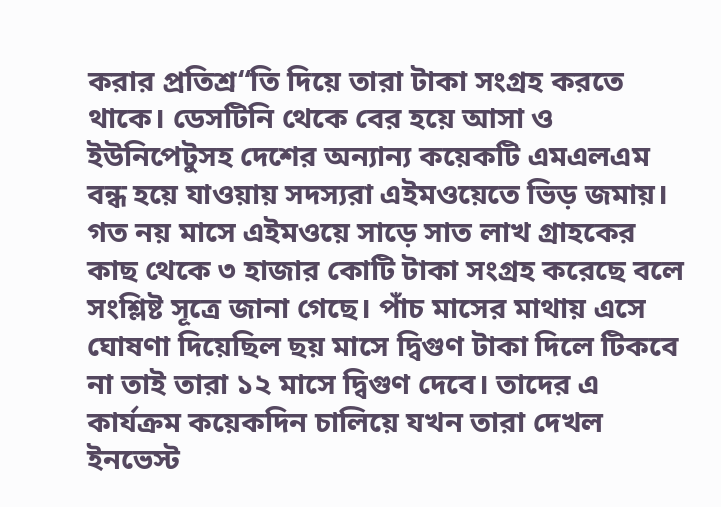করার প্রতিশ্র“তি দিয়ে তারা টাকা সংগ্রহ করতে থাকে। ডেসটিনি থেকে বের হয়ে আসা ও ইউনিপেটুসহ দেশের অন্যান্য কয়েকটি এমএলএম বন্ধ হয়ে যাওয়ায় সদস্যরা এইমওয়েতে ভিড় জমায়। গত নয় মাসে এইমওয়ে সাড়ে সাত লাখ গ্রাহকের কাছ থেকে ৩ হাজার কোটি টাকা সংগ্রহ করেছে বলে সংশ্লিষ্ট সূত্রে জানা গেছে। পাঁচ মাসের মাথায় এসে ঘোষণা দিয়েছিল ছয় মাসে দ্বিগুণ টাকা দিলে টিকবে না তাই তারা ১২ মাসে দ্বিগুণ দেবে। তাদের এ কার্যক্রম কয়েকদিন চালিয়ে যখন তারা দেখল ইনভেস্ট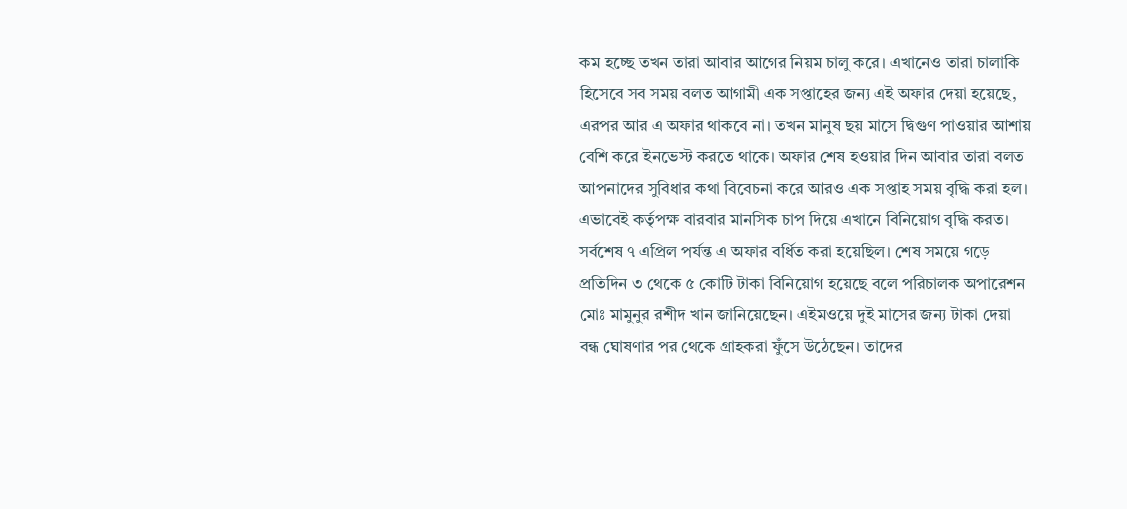কম হচ্ছে তখন তারা আবার আগের নিয়ম চালু করে। এখানেও তারা চালাকি হিসেবে সব সময় বলত আগামী এক সপ্তাহের জন্য এই অফার দেয়া হয়েছে, এরপর আর এ অফার থাকবে না। তখন মানুষ ছয় মাসে দ্বিগুণ পাওয়ার আশায় বেশি করে ইনভেস্ট করতে থাকে। অফার শেষ হওয়ার দিন আবার তারা বলত আপনাদের সুবিধার কথা বিবেচনা করে আরও এক সপ্তাহ সময় বৃদ্ধি করা হল। এভাবেই কর্তৃপক্ষ বারবার মানসিক চাপ দিয়ে এখানে বিনিয়োগ বৃদ্ধি করত। সর্বশেষ ৭ এপ্রিল পর্যন্ত এ অফার বর্ধিত করা হয়েছিল। শেষ সময়ে গড়ে প্রতিদিন ৩ থেকে ৫ কোটি টাকা বিনিয়োগ হয়েছে বলে পরিচালক অপারেশন মোঃ মামুনুর রশীদ খান জানিয়েছেন। এইমওয়ে দুই মাসের জন্য টাকা দেয়া বন্ধ ঘোষণার পর থেকে গ্রাহকরা ফুঁসে উঠেছেন। তাদের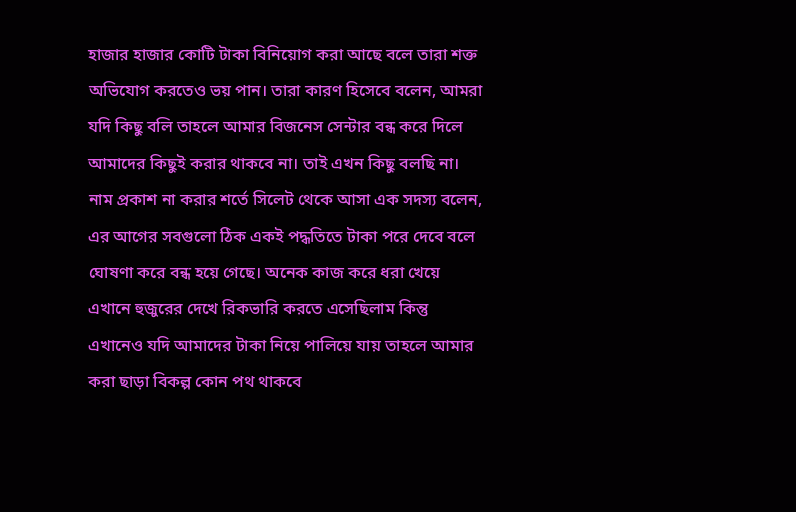হাজার হাজার কোটি টাকা বিনিয়োগ করা আছে বলে তারা শক্ত অভিযোগ করতেও ভয় পান। তারা কারণ হিসেবে বলেন, আমরা যদি কিছু বলি তাহলে আমার বিজনেস সেন্টার বন্ধ করে দিলে আমাদের কিছুই করার থাকবে না। তাই এখন কিছু বলছি না। নাম প্রকাশ না করার শর্তে সিলেট থেকে আসা এক সদস্য বলেন, এর আগের সবগুলো ঠিক একই পদ্ধতিতে টাকা পরে দেবে বলে ঘোষণা করে বন্ধ হয়ে গেছে। অনেক কাজ করে ধরা খেয়ে এখানে হুজুরের দেখে রিকভারি করতে এসেছিলাম কিন্তু এখানেও যদি আমাদের টাকা নিয়ে পালিয়ে যায় তাহলে আমার করা ছাড়া বিকল্প কোন পথ থাকবে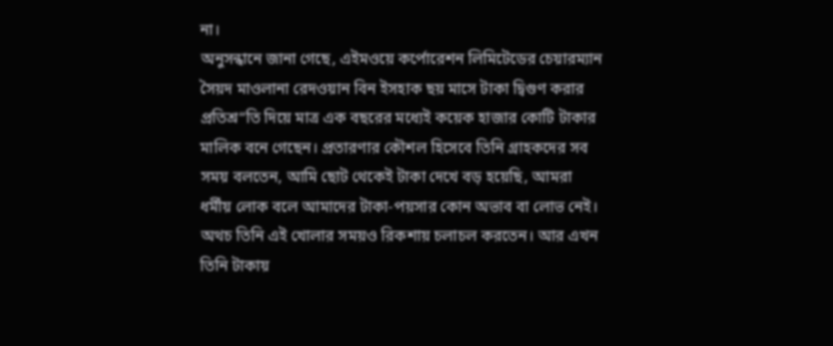না।
অনুসন্ধানে জানা গেছে, এইমওয়ে কর্পোরেশন লিমিটেডের চেয়ারম্যান সৈয়দ মাওলানা রেদওয়ান বিন ইসহাক ছয় মাসে টাকা দ্বিগুণ করার প্রতিশ্র“তি দিয়ে মাত্র এক বছরের মধ্যেই কয়েক হাজার কোটি টাকার মালিক বনে গেছেন। প্রতারণার কৌশল হিসেবে তিনি গ্রাহকদের সব সময় বলতেন, আমি ছোট থেকেই টাকা দেখে বড় হয়েছি, আমরা ধর্মীয় লোক বলে আমাদের টাকা-পয়সার কোন অভাব বা লোভ নেই। অথচ তিনি এই খোলার সময়ও রিকশায় চলাচল করতেন। আর এখন তিনি টাকায়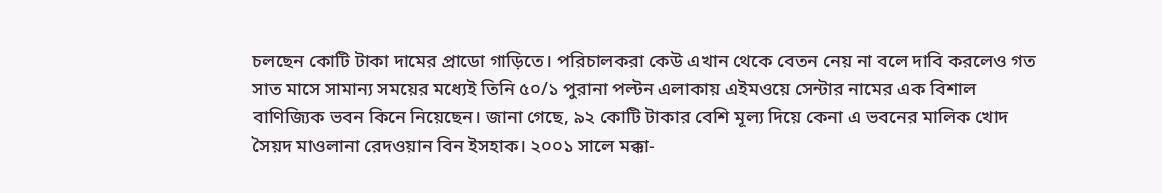চলছেন কোটি টাকা দামের প্রাডো গাড়িতে। পরিচালকরা কেউ এখান থেকে বেতন নেয় না বলে দাবি করলেও গত সাত মাসে সামান্য সময়ের মধ্যেই তিনি ৫০/১ পুরানা পল্টন এলাকায় এইমওয়ে সেন্টার নামের এক বিশাল বাণিজ্যিক ভবন কিনে নিয়েছেন। জানা গেছে, ৯২ কোটি টাকার বেশি মূল্য দিয়ে কেনা এ ভবনের মালিক খোদ সৈয়দ মাওলানা রেদওয়ান বিন ইসহাক। ২০০১ সালে মক্কা-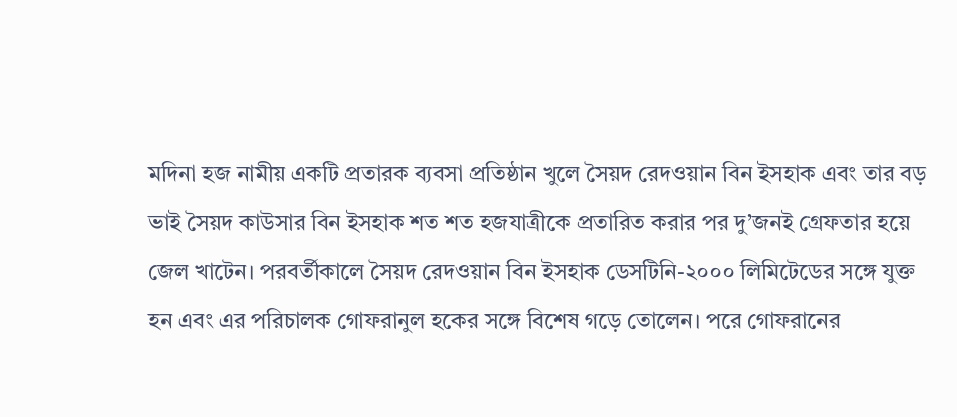মদিনা হজ নামীয় একটি প্রতারক ব্যবসা প্রতিষ্ঠান খুলে সৈয়দ রেদওয়ান বিন ইসহাক এবং তার বড় ভাই সৈয়দ কাউসার বিন ইসহাক শত শত হজযাত্রীকে প্রতারিত করার পর দু’জনই গ্রেফতার হয়ে জেল খাটেন। পরবর্তীকালে সৈয়দ রেদওয়ান বিন ইসহাক ডেসটিনি-২০০০ লিমিটেডের সঙ্গে যুক্ত হন এবং এর পরিচালক গোফরানুল হকের সঙ্গে বিশেষ গড়ে তোলেন। পরে গোফরানের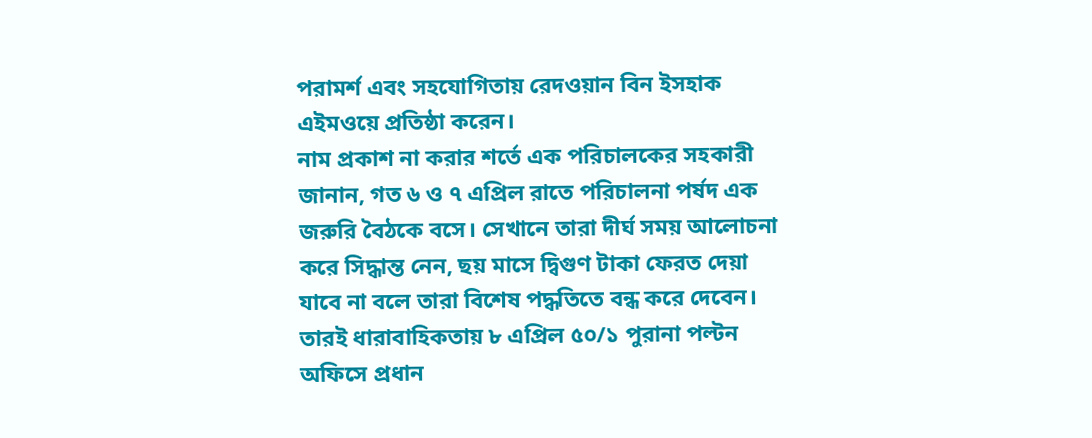পরামর্শ এবং সহযোগিতায় রেদওয়ান বিন ইসহাক এইমওয়ে প্রতিষ্ঠা করেন।
নাম প্রকাশ না করার শর্তে এক পরিচালকের সহকারী জানান, গত ৬ ও ৭ এপ্রিল রাতে পরিচালনা পর্ষদ এক জরুরি বৈঠকে বসে। সেখানে তারা দীর্ঘ সময় আলোচনা করে সিদ্ধান্ত নেন, ছয় মাসে দ্বিগুণ টাকা ফেরত দেয়া যাবে না বলে তারা বিশেষ পদ্ধতিতে বন্ধ করে দেবেন। তারই ধারাবাহিকতায় ৮ এপ্রিল ৫০/১ পুরানা পল্টন অফিসে প্রধান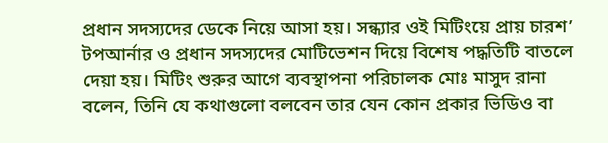প্রধান সদস্যদের ডেকে নিয়ে আসা হয়। সন্ধ্যার ওই মিটিংয়ে প্রায় চারশ’ টপআর্নার ও প্রধান সদস্যদের মোটিভেশন দিয়ে বিশেষ পদ্ধতিটি বাতলে দেয়া হয়। মিটিং শুরুর আগে ব্যবস্থাপনা পরিচালক মোঃ মাসুদ রানা বলেন, তিনি যে কথাগুলো বলবেন তার যেন কোন প্রকার ভিডিও বা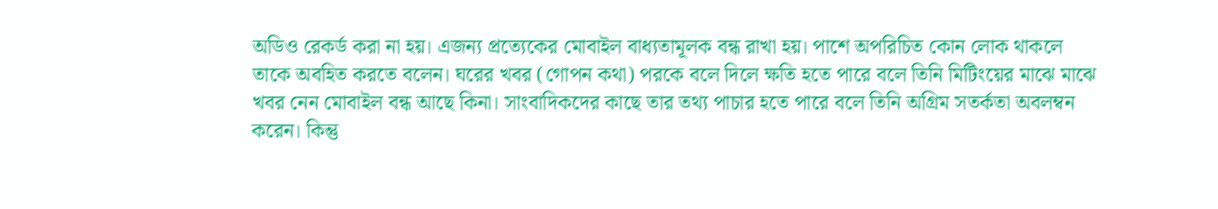অডিও রেকর্ড করা না হয়। এজন্য প্রত্যেকের মোবাইল বাধ্যতামূলক বন্ধ রাখা হয়। পাশে অপরিচিত কোন লোক থাকলে তাকে অবহিত করতে বলেন। ঘরের খবর (গোপন কথা) পরকে বলে দিলে ক্ষতি হতে পারে বলে তিনি মিটিংয়ের মাঝে মাঝে খবর নেন মোবাইল বন্ধ আছে কিনা। সাংবাদিকদের কাছে তার তথ্য পাচার হতে পারে বলে তিনি অগ্রিম সতর্কতা অবলম্বন করেন। কিন্তু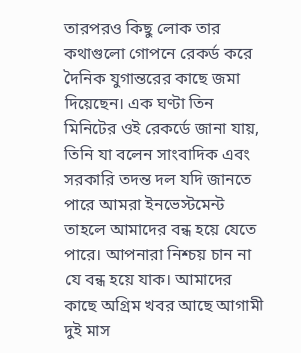তারপরও কিছু লোক তার কথাগুলো গোপনে রেকর্ড করে দৈনিক যুগান্তরের কাছে জমা দিয়েছেন। এক ঘণ্টা তিন মিনিটের ওই রেকর্ডে জানা যায়, তিনি যা বলেন সাংবাদিক এবং সরকারি তদন্ত দল যদি জানতে পারে আমরা ইনভেস্টমেন্ট তাহলে আমাদের বন্ধ হয়ে যেতে পারে। আপনারা নিশ্চয় চান না যে বন্ধ হয়ে যাক। আমাদের কাছে অগ্রিম খবর আছে আগামী দুই মাস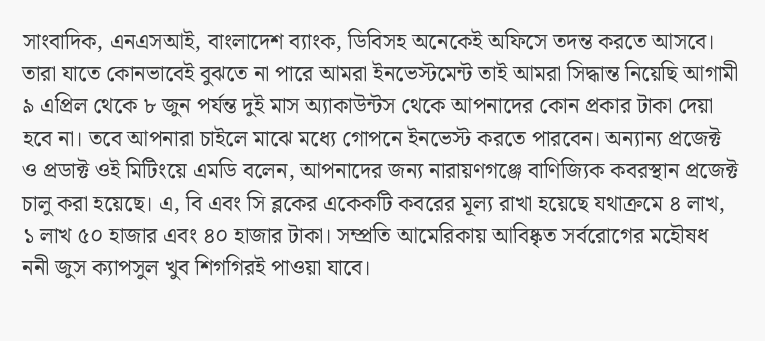সাংবাদিক, এনএসআই, বাংলাদেশ ব্যাংক, ডিবিসহ অনেকেই অফিসে তদন্ত করতে আসবে। তারা যাতে কোনভাবেই বুঝতে না পারে আমরা ইনভেস্টমেন্ট তাই আমরা সিদ্ধান্ত নিয়েছি আগামী ৯ এপ্রিল থেকে ৮ জুন পর্যন্ত দুই মাস অ্যাকাউন্টস থেকে আপনাদের কোন প্রকার টাকা দেয়া হবে না। তবে আপনারা চাইলে মাঝে মধ্যে গোপনে ইনভেস্ট করতে পারবেন। অন্যান্য প্রজেক্ট ও প্রডাক্ট ওই মিটিংয়ে এমডি বলেন, আপনাদের জন্য নারায়ণগঞ্জে বাণিজ্যিক কবরস্থান প্রজেক্ট চালু করা হয়েছে। এ, বি এবং সি ব্লকের একেকটি কবরের মূল্য রাখা হয়েছে যথাক্রমে ৪ লাখ, ১ লাখ ৫০ হাজার এবং ৪০ হাজার টাকা। সম্প্রতি আমেরিকায় আবিষ্কৃত সর্বরোগের মহৌষধ ননী জুস ক্যাপসুল খুব শিগগিরই পাওয়া যাবে।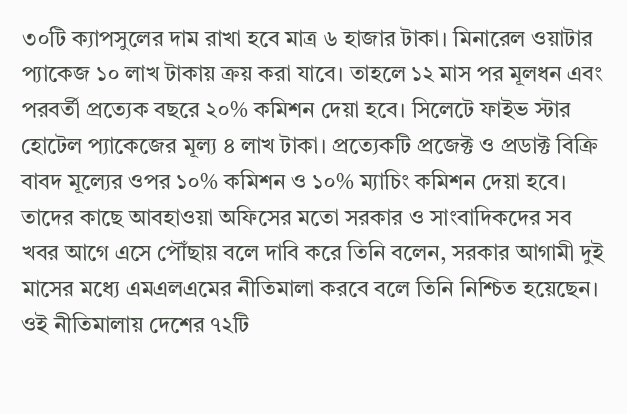৩০টি ক্যাপসুলের দাম রাখা হবে মাত্র ৬ হাজার টাকা। মিনারেল ওয়াটার প্যাকেজ ১০ লাখ টাকায় ক্রয় করা যাবে। তাহলে ১২ মাস পর মূলধন এবং পরবর্তী প্রত্যেক বছরে ২০% কমিশন দেয়া হবে। সিলেটে ফাইভ স্টার হোটেল প্যাকেজের মূল্য ৪ লাখ টাকা। প্রত্যেকটি প্রজেক্ট ও প্রডাক্ট বিক্রি বাবদ মূল্যের ওপর ১০% কমিশন ও ১০% ম্যাচিং কমিশন দেয়া হবে। তাদের কাছে আবহাওয়া অফিসের মতো সরকার ও সাংবাদিকদের সব খবর আগে এসে পৌঁছায় বলে দাবি করে তিনি বলেন, সরকার আগামী দুই মাসের মধ্যে এমএলএমের নীতিমালা করবে বলে তিনি নিশ্চিত হয়েছেন। ওই নীতিমালায় দেশের ৭২টি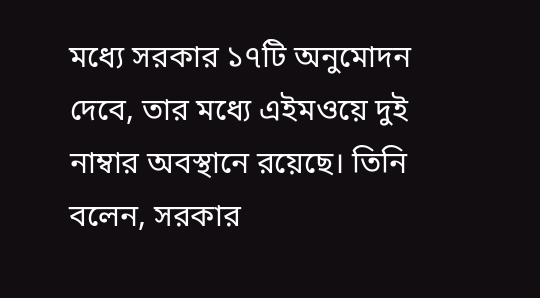মধ্যে সরকার ১৭টি অনুমোদন দেবে, তার মধ্যে এইমওয়ে দুই নাম্বার অবস্থানে রয়েছে। তিনি বলেন, সরকার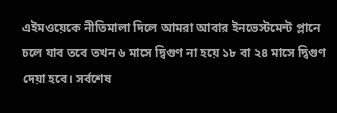এইমওয়েকে নীতিমালা দিলে আমরা আবার ইনভেস্টমেন্ট প্লানে চলে যাব তবে তখন ৬ মাসে দ্বিগুণ না হয়ে ১৮ বা ২৪ মাসে দ্বিগুণ দেয়া হবে। সর্বশেষ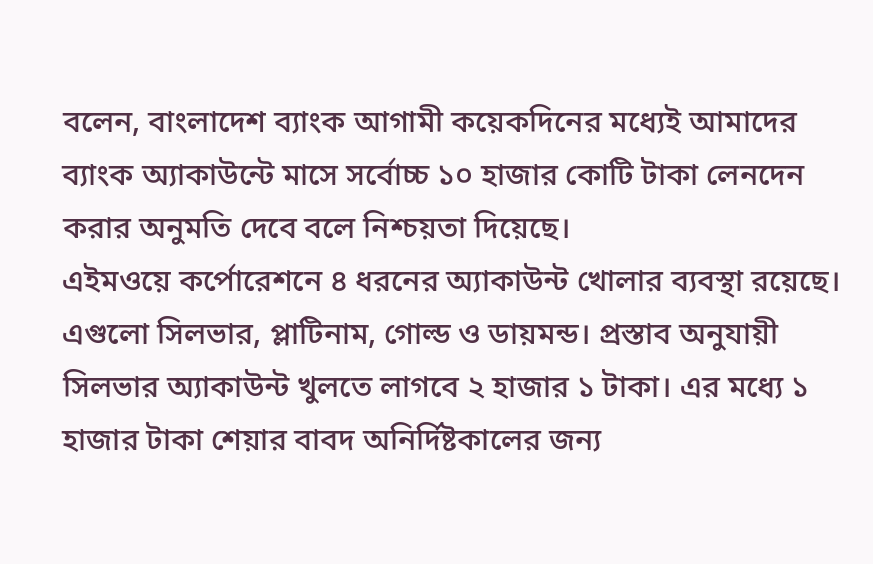বলেন, বাংলাদেশ ব্যাংক আগামী কয়েকদিনের মধ্যেই আমাদের ব্যাংক অ্যাকাউন্টে মাসে সর্বোচ্চ ১০ হাজার কোটি টাকা লেনদেন করার অনুমতি দেবে বলে নিশ্চয়তা দিয়েছে।
এইমওয়ে কর্পোরেশনে ৪ ধরনের অ্যাকাউন্ট খোলার ব্যবস্থা রয়েছে। এগুলো সিলভার, প্লাটিনাম, গোল্ড ও ডায়মন্ড। প্রস্তাব অনুযায়ী সিলভার অ্যাকাউন্ট খুলতে লাগবে ২ হাজার ১ টাকা। এর মধ্যে ১ হাজার টাকা শেয়ার বাবদ অনির্দিষ্টকালের জন্য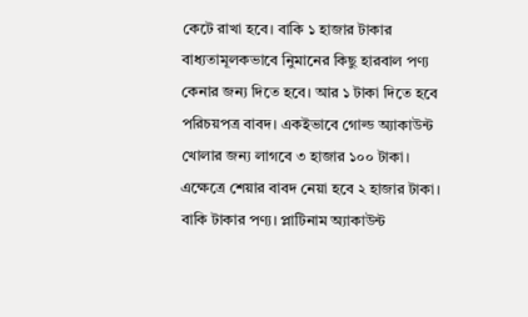কেটে রাখা হবে। বাকি ১ হাজার টাকার বাধ্যতামূলকভাবে নিুমানের কিছু হারবাল পণ্য কেনার জন্য দিতে হবে। আর ১ টাকা দিতে হবে পরিচয়পত্র বাবদ। একইভাবে গোল্ড অ্যাকাউন্ট খোলার জন্য লাগবে ৩ হাজার ১০০ টাকা। এক্ষেত্রে শেয়ার বাবদ নেয়া হবে ২ হাজার টাকা। বাকি টাকার পণ্য। প্লাটিনাম অ্যাকাউন্ট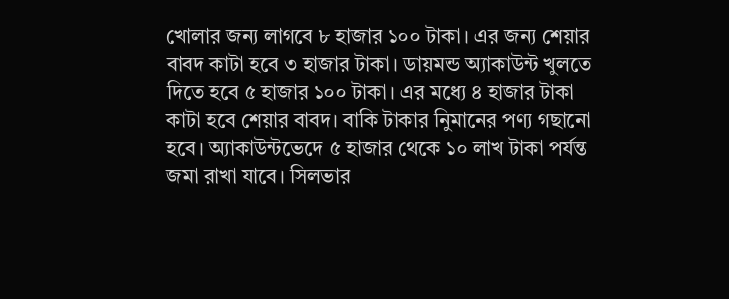খোলার জন্য লাগবে ৮ হাজার ১০০ টাকা। এর জন্য শেয়ার বাবদ কাটা হবে ৩ হাজার টাকা। ডায়মন্ড অ্যাকাউন্ট খুলতে দিতে হবে ৫ হাজার ১০০ টাকা। এর মধ্যে ৪ হাজার টাকা কাটা হবে শেয়ার বাবদ। বাকি টাকার নিুমানের পণ্য গছানো হবে। অ্যাকাউন্টভেদে ৫ হাজার থেকে ১০ লাখ টাকা পর্যন্ত জমা রাখা যাবে। সিলভার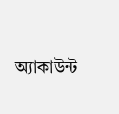অ্যাকাউন্ট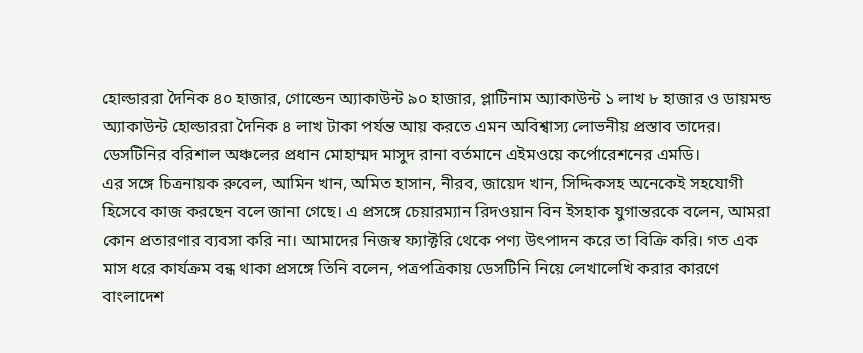হোল্ডাররা দৈনিক ৪০ হাজার, গোল্ডেন অ্যাকাউন্ট ৯০ হাজার, প্লাটিনাম অ্যাকাউন্ট ১ লাখ ৮ হাজার ও ডায়মন্ড অ্যাকাউন্ট হোল্ডাররা দৈনিক ৪ লাখ টাকা পর্যন্ত আয় করতে এমন অবিশ্বাস্য লোভনীয় প্রস্তাব তাদের। ডেসটিনির বরিশাল অঞ্চলের প্রধান মোহাম্মদ মাসুদ রানা বর্তমানে এইমওয়ে কর্পোরেশনের এমডি।
এর সঙ্গে চিত্রনায়ক রুবেল, আমিন খান, অমিত হাসান, নীরব, জায়েদ খান, সিদ্দিকসহ অনেকেই সহযোগী হিসেবে কাজ করছেন বলে জানা গেছে। এ প্রসঙ্গে চেয়ারম্যান রিদওয়ান বিন ইসহাক যুগান্তরকে বলেন, আমরা কোন প্রতারণার ব্যবসা করি না। আমাদের নিজস্ব ফ্যাক্টরি থেকে পণ্য উৎপাদন করে তা বিক্রি করি। গত এক মাস ধরে কার্যক্রম বন্ধ থাকা প্রসঙ্গে তিনি বলেন, পত্রপত্রিকায় ডেসটিনি নিয়ে লেখালেখি করার কারণে বাংলাদেশ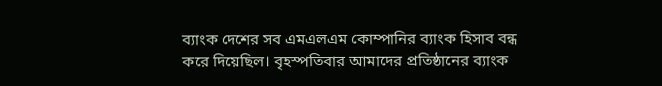ব্যাংক দেশের সব এমএলএম কোম্পানির ব্যাংক হিসাব বন্ধ করে দিয়েছিল। বৃহস্পতিবার আমাদের প্রতিষ্ঠানের ব্যাংক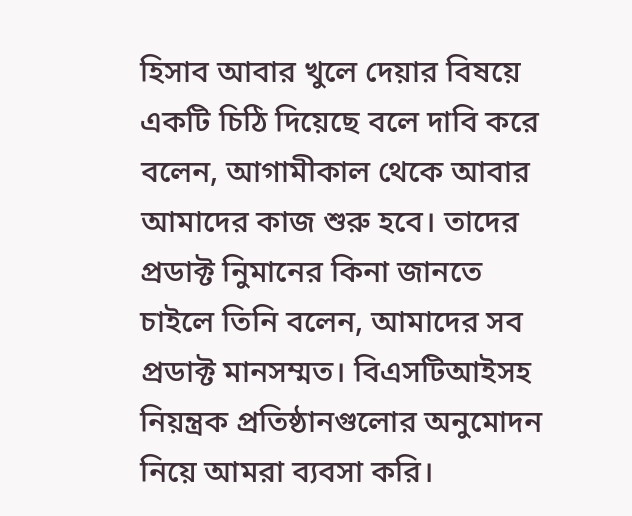হিসাব আবার খুলে দেয়ার বিষয়ে একটি চিঠি দিয়েছে বলে দাবি করে বলেন, আগামীকাল থেকে আবার আমাদের কাজ শুরু হবে। তাদের প্রডাক্ট নিুমানের কিনা জানতে চাইলে তিনি বলেন, আমাদের সব প্রডাক্ট মানসম্মত। বিএসটিআইসহ নিয়ন্ত্রক প্রতিষ্ঠানগুলোর অনুমোদন নিয়ে আমরা ব্যবসা করি।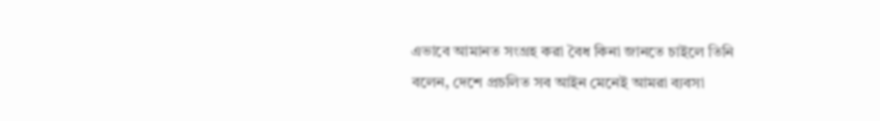এভাবে আমানত সংগ্রহ করা বৈধ কিনা জানতে চাইলে তিনি বলেন, দেশে প্রচলিত সব আইন মেনেই আমরা ব্যবসা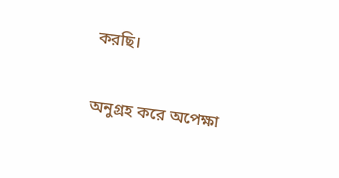করছি।

অনুগ্রহ করে অপেক্ষা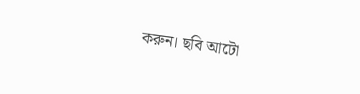করুন। ছবি আটো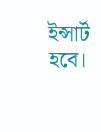ইন্সার্ট হবে।